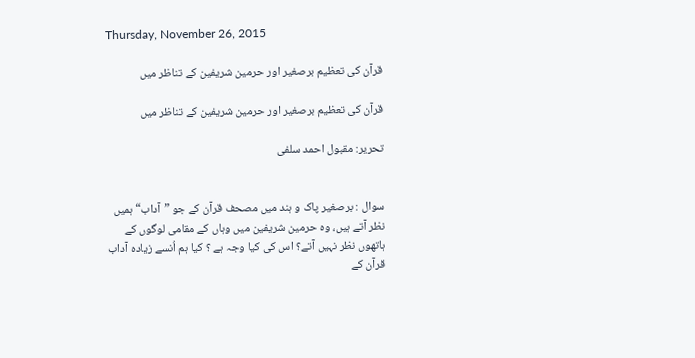Thursday, November 26, 2015

قرآن کی تعظیم برصغیر اور حرمین شریفین کے تناظر میں

قرآن کی تعظیم برصغیر اور حرمین شریفین کے تناظر میں

تحریر: مقبول احمد سلفی


سوال : برصغیر پاک و ہند میں مصحف قرآن کے جو ”آداب“ ہمیں نظر آتے ہیں، وہ حرمین شریفین میں وہاں کے مقامی لوگوں کے ہاتھوں نظر نہیں آتے؟ اس کی کیا وجہ ہے ؟ کیا ہم اُنسے زیادہ آداب قرآن کے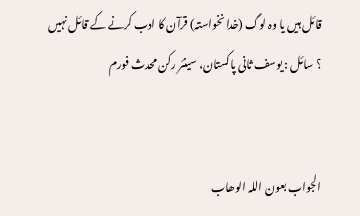قائل ہیں یا وہ لوگ (خدا نخواستہ) قرآن کا ادب کرنے کے قائل نہیں ؟ سائل : یوسف ثانی پاکستان، سینئر رکن محدث فورم


الجواب بعون اللہ الوھاب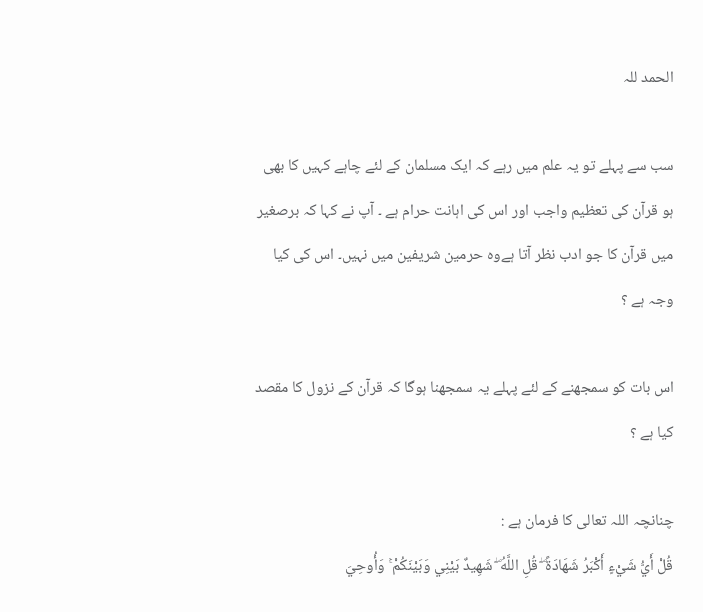الحمد للہ

سب سے پہلے تو یہ علم میں رہے کہ ایک مسلمان کے لئے چاہے کہیں کا بھی ہو قرآن کی تعظیم واجب اور اس کی اہانت حرام ہے ۔ آپ نے کہا کہ برصغیر میں قرآن کا جو ادب نظر آتا ہےوہ حرمین شریفین میں نہیں۔ اس کی کیا وجہ ہے ؟

اس بات کو سمجھنے کے لئے پہلے یہ سمجھنا ہوگا کہ قرآن کے نزول کا مقصد کیا ہے ؟

چنانچہ اللہ تعالی کا فرمان ہے :
قُلْ أَيُّ شَيْءٍ أَكْبَرُ شَهَادَةً ۖ قُلِ اللَّهُ ۖ شَهِيدٌ بَيْنِي وَبَيْنَكُمْ ۚ وَأُوحِيَ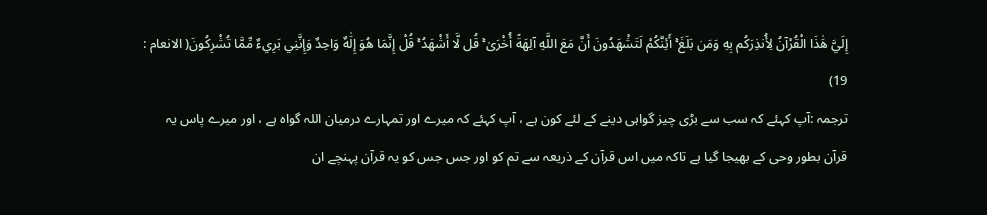إِلَيَّ هَٰذَا الْقُرْآنُ لِأُنذِرَكُم بِهِ وَمَن بَلَغَ ۚ أَئِنَّكُمْ لَتَشْهَدُونَ أَنَّ مَعَ اللَّهِ آلِهَةً أُخْرَىٰ ۚ قُل لَّا أَشْهَدُ ۚ قُلْ إِنَّمَا هُوَ إِلَٰهٌ وَاحِدٌ وَإِنَّنِي بَرِيءٌ مِّمَّا تُشْرِكُونَ( الانعام : 19)
ترجمہ :آپ کہئے کہ سب سے بڑی چیز گواہی دینے کے لئے کون ہے ، آپ کہئے کہ میرے اور تمہارے درمیان اللہ گواہ ہے ، اور میرے پاس یہ قرآن بطور وحی کے بھیجا گیا ہے تاکہ میں اس قرآن کے ذریعہ سے تم کو اور جس جس کو یہ قرآن پہنچے ان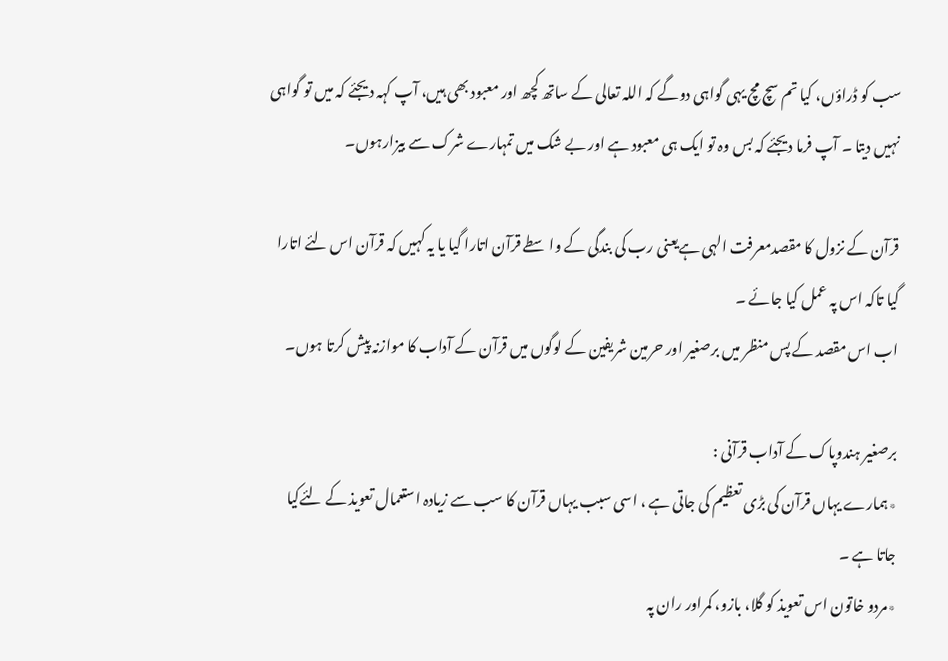سب کو ڈراؤں، کیا تم سچ مچ یہی گواہی دوگے کہ اللہ تعالی کے ساتھ کچھ اور معبود بھی ہیں، آپ کہہ دیجئے کہ میں تو گواہی نہیں دیتا ۔ آپ فرما دیجئے کہ بس وہ تو ایک ہی معبود ہے اور بے شک میں تمہارے شرک سے بیزارہوں۔

قرآن کے نزول کا مقصدمعرفت الہی ہےیعنی رب کی بندگی کے واسطے قرآن اتارا گیا یا یہ کہیں کہ قرآن اس لئے اتارا گیا تاکہ اس پہ عمل کیا جائے ۔
اب اس مقصد کے پس منظر میں برصغیر اور حرمین شریفین کے لوگوں میں قرآن کے آداب کا موازنہ پیش کرتا ہوں۔

برصغیر ہندوپاک کے آداب قرآنی :
٭ہمارے یہاں قرآن کی بڑی تعظیم کی جاتی ہے ، اسی سبب یہاں قرآن کا سب سے زیادہ استعمال تعویذ کے لئےکیا جاتا ہے ۔
٭مردو خاتون اس تعویذ کو گلا، بازو، کمراور ران پہ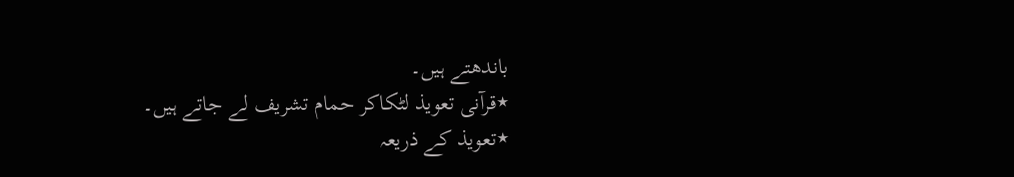باندھتے ہیں۔
٭قرآنی تعویذ لٹکاکر حمام تشریف لے جاتے ہیں۔
٭تعویذ کے ذریعہ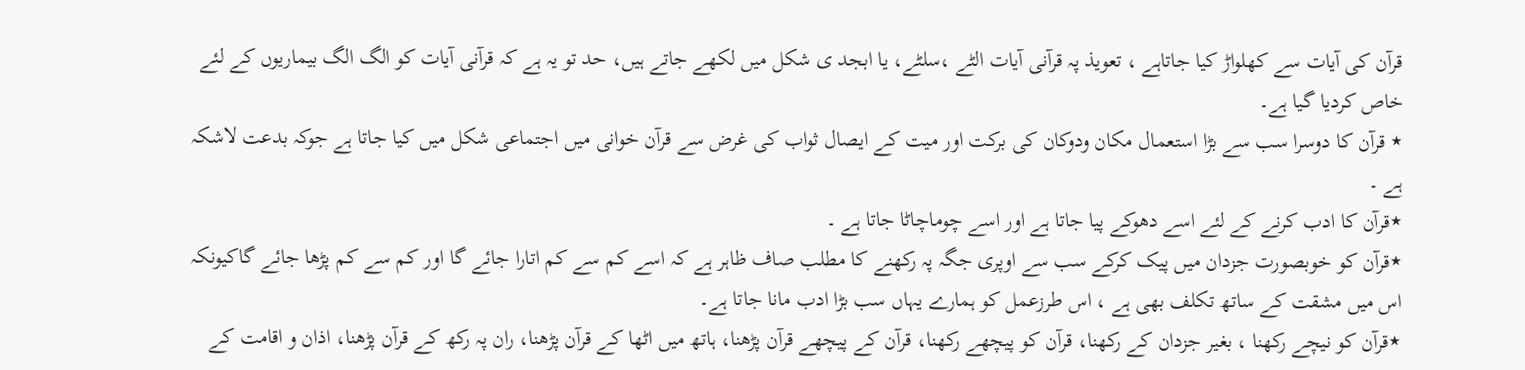قرآن کی آیات سے کھلواڑ کیا جاتاہے ، تعویذ پہ قرآنی آیات الٹے ،سلٹے، یا ابجد ی شکل میں لکھے جاتے ہیں، حد تو یہ ہے کہ قرآنی آیات کو الگ الگ بیماریوں کے لئے خاص کردیا گیا ہے۔
٭ قرآن کا دوسرا سب سے بڑا استعمال مکان ودوکان کی برکت اور میت کے ایصال ثواب کی غرض سے قرآن خوانی میں اجتماعی شکل میں کیا جاتا ہے جوکہ بدعت لاشکہ ہے ۔
٭قرآن کا ادب کرنے کے لئے اسے دھوکے پیا جاتا ہے اور اسے چوماچاٹا جاتا ہے ۔
٭قرآن کو خوبصورت جزدان میں پیک کرکے سب سے اوپری جگہ پہ رکھنے کا مطلب صاف ظاہر ہے کہ اسے کم سے کم اتارا جائے گا اور کم سے کم پڑھا جائے گاکیونکہ اس میں مشقت کے ساتھ تکلف بھی ہے ، اس طرزعمل کو ہمارے یہاں سب بڑا ادب مانا جاتا ہے۔
٭قرآن کو نیچے رکھنا ، بغیر جزدان کے رکھنا، قرآن کو پیچھے رکھنا، قرآن کے پیچھے قرآن پڑھنا، ہاتھ میں اٹھا کے قرآن پڑھنا، ران پہ رکھ کے قرآن پڑھنا، اذان و اقامت کے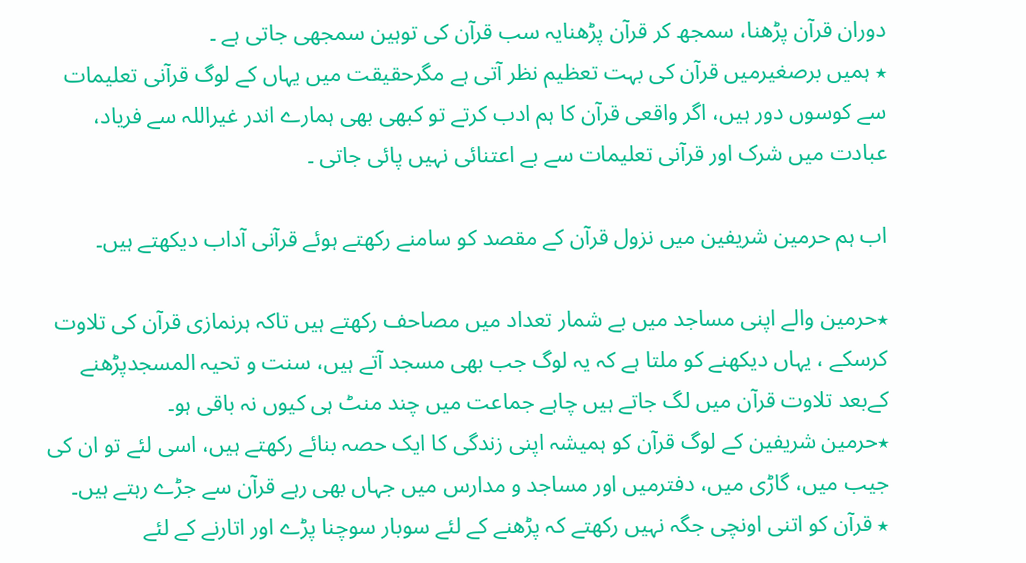دوران قرآن پڑھنا، سمجھ کر قرآن پڑھنایہ سب قرآن کی توہین سمجھی جاتی ہے ۔
٭ ہمیں برصغیرمیں قرآن کی بہت تعظیم نظر آتی ہے مگرحقیقت میں یہاں کے لوگ قرآنی تعلیمات سے کوسوں دور ہیں، اگر واقعی قرآن کا ہم ادب کرتے تو کبھی بھی ہمارے اندر غیراللہ سے فریاد، عبادت میں شرک اور قرآنی تعلیمات سے بے اعتنائی نہیں پائی جاتی ۔

اب ہم حرمین شریفین میں نزول قرآن کے مقصد کو سامنے رکھتے ہوئے قرآنی آداب دیکھتے ہیں۔

٭حرمین والے اپنی مساجد میں بے شمار تعداد میں مصاحف رکھتے ہیں تاکہ ہرنمازی قرآن کی تلاوت کرسکے ، یہاں دیکھنے کو ملتا ہے کہ یہ لوگ جب بھی مسجد آتے ہیں، سنت و تحیہ المسجدپڑھنے کےبعد تلاوت قرآن میں لگ جاتے ہیں چاہے جماعت میں چند منٹ ہی کیوں نہ باقی ہو۔
٭حرمین شریفین کے لوگ قرآن کو ہمیشہ اپنی زندگی کا ایک حصہ بنائے رکھتے ہیں، اسی لئے تو ان کی جیب میں، گاڑی میں، دفترمیں اور مساجد و مدارس میں جہاں بھی رہے قرآن سے جڑے رہتے ہیں۔
٭ قرآن کو اتنی اونچی جگہ نہیں رکھتے کہ پڑھنے کے لئے سوبار سوچنا پڑے اور اتارنے کے لئے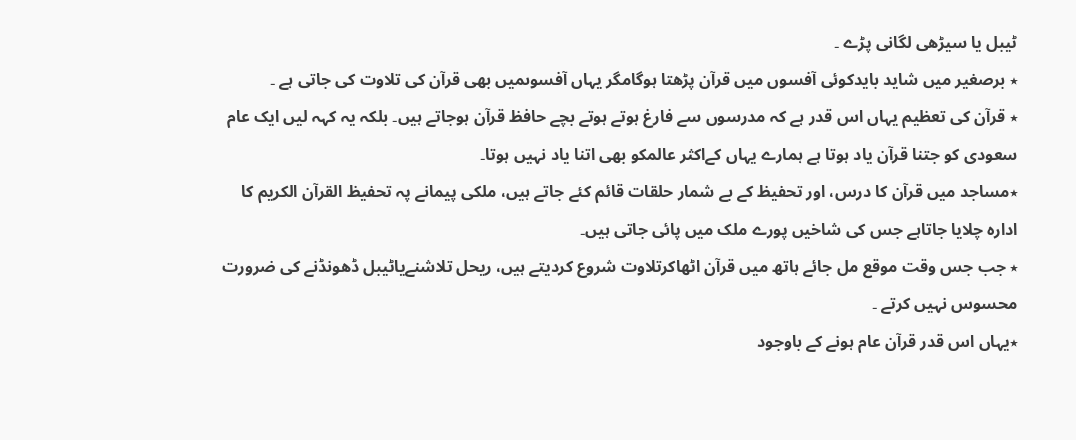ٹیبل یا سیڑھی لگانی پڑے ۔
٭ برصغیر میں شاید بایدکوئی آفسوں میں قرآن پڑھتا ہوگامگر یہاں آفسوںمیں بھی قرآن کی تلاوت کی جاتی ہے ۔
٭ قرآن کی تعظیم یہاں اس قدر ہے کہ مدرسوں سے فارغ ہوتے ہوتے بچے حافظ قرآن ہوجاتے ہیں۔ بلکہ یہ کہہ لیں ایک عام سعودی کو جتنا قرآن یاد ہوتا ہے ہمارے یہاں کےاکثر عالمکو بھی اتنا یاد نہیں ہوتا۔
٭مساجد میں قرآن کا درس، اور تحفیظ کے بے شمار حلقات قائم کئے جاتے ہیں، ملکی پیمانے پہ تحفیظ القرآن الکریم کا ادارہ چلایا جاتاہے جس کی شاخیں پورے ملک میں پائی جاتی ہیں۔
٭ جب جس وقت موقع مل جائے ہاتھ میں قرآن اٹھاکرتلاوت شروع کردیتے ہیں، ریحل تلاشنےیاٹیبل ڈھونڈنے کی ضرورت محسوس نہیں کرتے ۔
٭یہاں اس قدر قرآن عام ہونے کے باوجود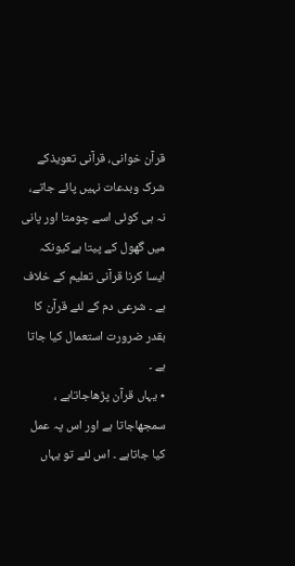قرآن خوانی، قرآنی تعویذکے شرک وبدعات نہیں پائے جاتے، نہ ہی کوئی اسے چومتا اور پانی میں گھول کے پیتا ہےکیونکہ ایسا کرنا قرآنی تعلیم کے خلاف ہے ۔ شرعی دم کے لئے قرآن کا بقدر ضرورت استعمال کیا جاتا ہے ۔
٭ یہاں قرآن پڑھاجاتاہے ، سمجھاجاتا ہے اور اس پہ عمل کیا جاتاہے ۔ اس لئے تو یہاں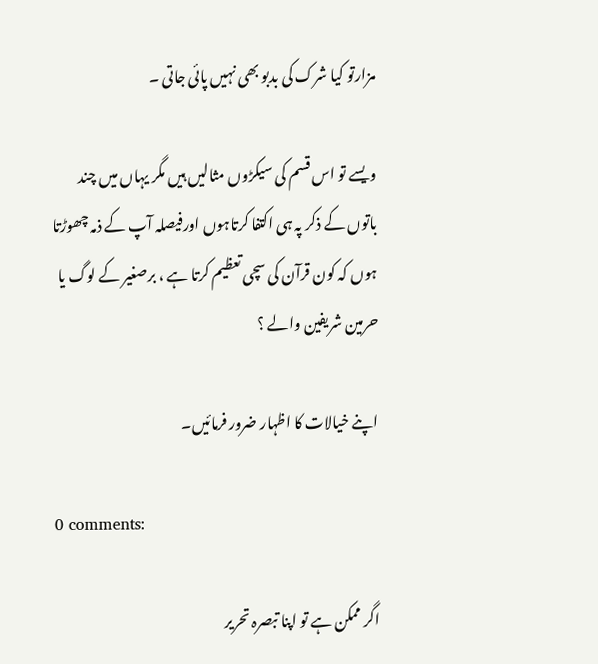مزارتو کیا شرک کی بدبو بھی نہیں پائی جاتی ۔

ویسے تو اس قسم کی سیکڑوں مثالیں ہیں مگر یہاں میں چند باتوں کے ذکر پہ ہی اکتفا کرتاہوں اورفیصلہ آپ کے ذمہ چھوڑتا ہوں کہ کون قرآن کی سچی تعظیم کرتا ہے ، برصغیر کے لوگ یا حرمین شریفین والے ؟

اپنے خیالات کا اظہار ضرور فرمائیں۔

0 comments:

اگر ممکن ہے تو اپنا تبصرہ تحریر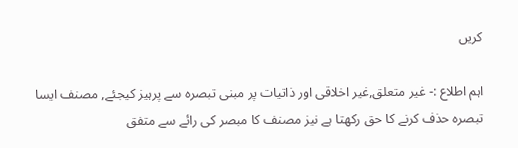کریں

اہم اطلاع :- غیر متعلق,غیر اخلاقی اور ذاتیات پر مبنی تبصرہ سے پرہیز کیجئے, مصنف ایسا تبصرہ حذف کرنے کا حق رکھتا ہے نیز مصنف کا مبصر کی رائے سے متفق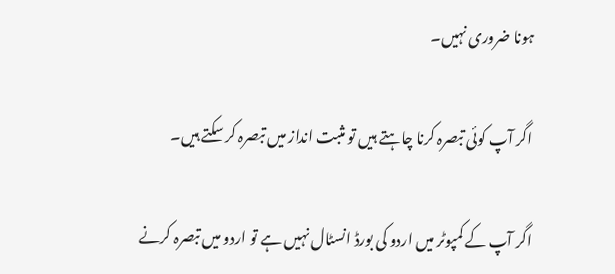ہونا ضروری نہیں۔

اگر آپ کوئی تبصرہ کرنا چاہتے ہیں تو مثبت انداز میں تبصرہ کر سکتے ہیں۔

اگر آپ کے کمپوٹر میں اردو کی بورڈ انسٹال نہیں ہے تو اردو میں تبصرہ کرنے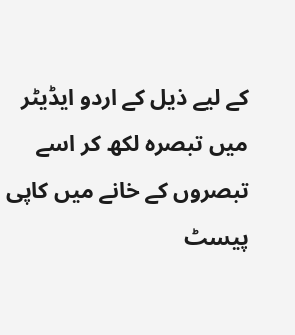کے لیے ذیل کے اردو ایڈیٹر میں تبصرہ لکھ کر اسے تبصروں کے خانے میں کاپی پیسٹ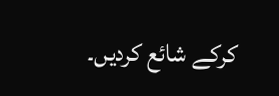کرکے شائع کردیں۔